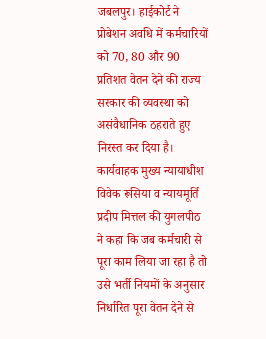जबलपुर। हाईकोर्ट ने प्रोबेशन अवधि में कर्मचारियों को 70, 80 और 90 प्रतिशत वेतन देने की राज्य सरकार की व्यवस्था को असंवैधानिक ठहराते हुए निरस्त कर दिया है। कार्यवाहक मुख्य न्यायाधीश विवेक रूसिया व न्यायमूर्ति प्रदीप मित्तल की युगलपीठ ने कहा कि जब कर्मचारी से पूरा काम लिया जा रहा है तो उसे भर्ती नियमों के अनुसार निर्धारित पूरा वेतन देने से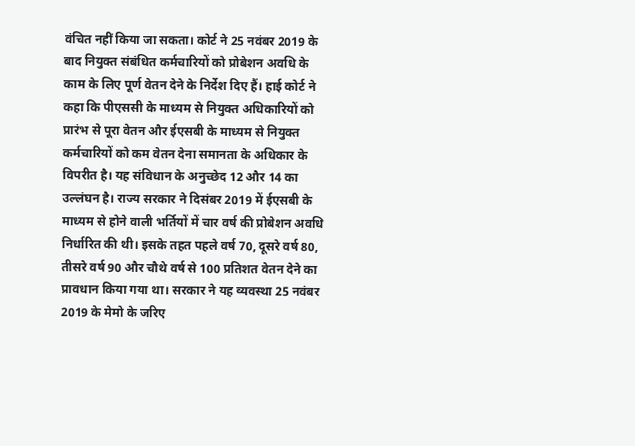वंचित नहीं किया जा सकता। कोर्ट ने 25 नवंबर 2019 के बाद नियुक्त संबंधित कर्मचारियों को प्रोबेशन अवधि के काम के लिए पूर्ण वेतन देने के निर्देश दिए हैं। हाई कोर्ट ने कहा कि पीएससी के माध्यम से नियुक्त अधिकारियों को प्रारंभ से पूरा वेतन और ईएसबी के माध्यम से नियुक्त कर्मचारियों को कम वेतन देना समानता के अधिकार के विपरीत है। यह संविधान के अनुच्छेद 12 और 14 का उल्लंघन है। राज्य सरकार ने दिसंबर 2019 में ईएसबी के माध्यम से होने वाली भर्तियों में चार वर्ष की प्रोबेशन अवधि निर्धारित की थी। इसके तहत पहले वर्ष 70, दूसरे वर्ष 80, तीसरे वर्ष 90 और चौथे वर्ष से 100 प्रतिशत वेतन देने का प्रावधान किया गया था। सरकार ने यह व्यवस्था 25 नवंबर 2019 के मेमो के जरिए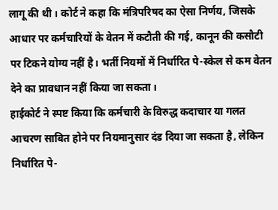लागू की थी। कोर्ट ने कहा कि मंत्रिपरिषद का ऐसा निर्णय, जिसके आधार पर कर्मचारियों के वेतन में कटौती की गई, कानून की कसौटी पर टिकने योग्य नहीं है। भर्ती नियमों में निर्धारित पे-स्केल से कम वेतन देने का प्रावधान नहीं किया जा सकता।
हाईकोर्ट ने स्पष्ट किया कि कर्मचारी के विरुद्ध कदाचार या गलत आचरण साबित होने पर नियमानुसार दंड दिया जा सकता है, लेकिन निर्धारित पे-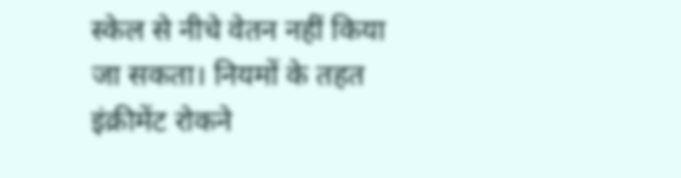स्केल से नीचे वेतन नहीं किया जा सकता। नियमों के तहत इंक्रीमेंट रोकने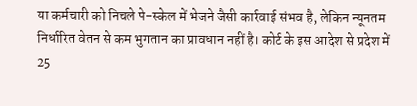या कर्मचारी को निचले पे-स्केल में भेजने जैसी कार्रवाई संभव है, लेकिन न्यूनतम निर्धारित वेतन से कम भुगतान का प्रावधान नहीं है। कोर्ट के इस आदेश से प्रदेश में 25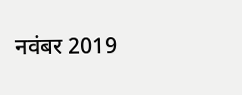नवंबर 2019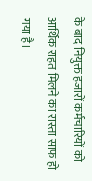के बाद नियुक्त हजारों कर्मचारियों को आर्थिक राहत मिलने का रास्ता साफ हो गया है।